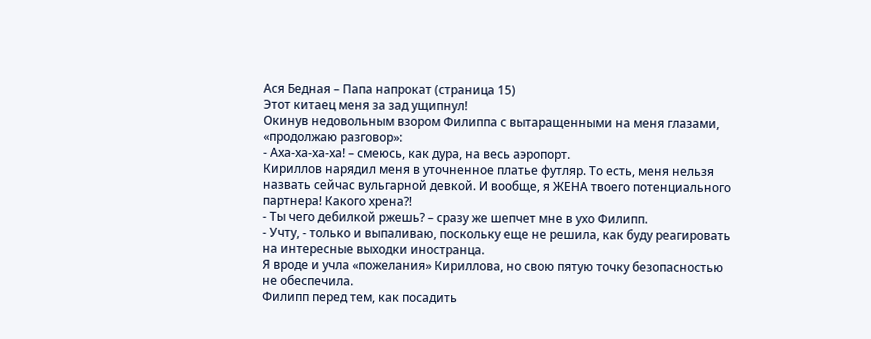Ася Бедная – Папа напрокат (страница 15)
Этот китаец меня за зад ущипнул!
Окинув недовольным взором Филиппа с вытаращенными на меня глазами, «продолжаю разговор»:
- Аха-ха-ха-ха! – смеюсь, как дура, на весь аэропорт.
Кириллов нарядил меня в уточненное платье футляр. То есть, меня нельзя назвать сейчас вульгарной девкой. И вообще, я ЖЕНА твоего потенциального партнера! Какого хрена?!
- Ты чего дебилкой ржешь? – сразу же шепчет мне в ухо Филипп.
- Учту, - только и выпаливаю, поскольку еще не решила, как буду реагировать на интересные выходки иностранца.
Я вроде и учла «пожелания» Кириллова, но свою пятую точку безопасностью не обеспечила.
Филипп перед тем, как посадить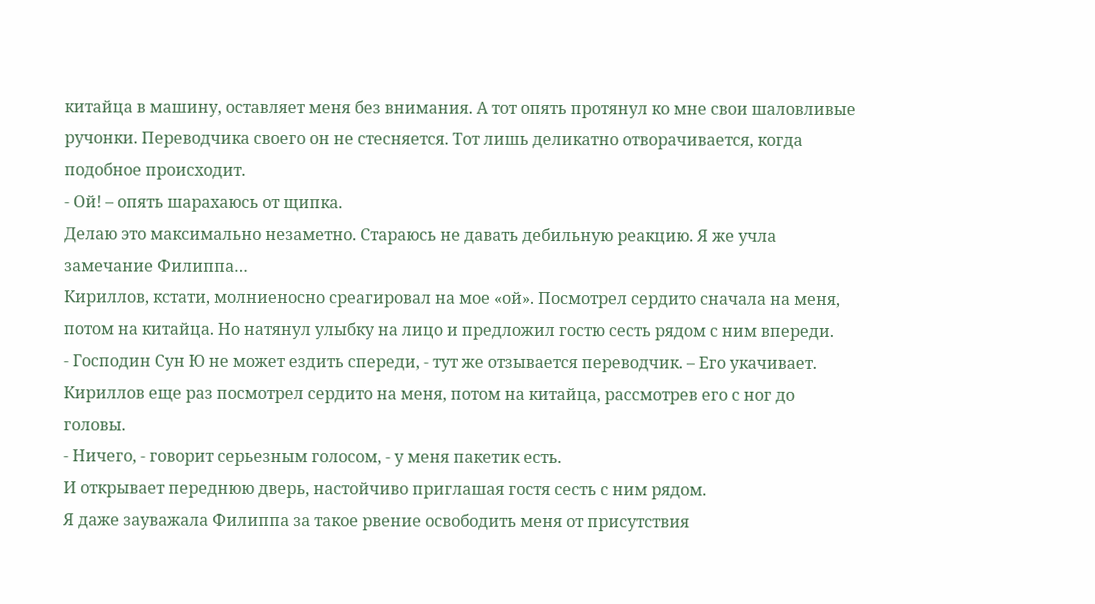китайца в машину, оставляет меня без внимания. А тот опять протянул ко мне свои шаловливые ручонки. Переводчика своего он не стесняется. Тот лишь деликатно отворачивается, когда подобное происходит.
- Ой! – опять шарахаюсь от щипка.
Делаю это максимально незаметно. Стараюсь не давать дебильную реакцию. Я же учла замечание Филиппа…
Кириллов, кстати, молниеносно среагировал на мое «ой». Посмотрел сердито сначала на меня, потом на китайца. Но натянул улыбку на лицо и предложил гостю сесть рядом с ним впереди.
- Господин Сун Ю не может ездить спереди, - тут же отзывается переводчик. – Его укачивает.
Кириллов еще раз посмотрел сердито на меня, потом на китайца, рассмотрев его с ног до головы.
- Ничего, - говорит серьезным голосом, - у меня пакетик есть.
И открывает переднюю дверь, настойчиво приглашая гостя сесть с ним рядом.
Я даже зауважала Филиппа за такое рвение освободить меня от присутствия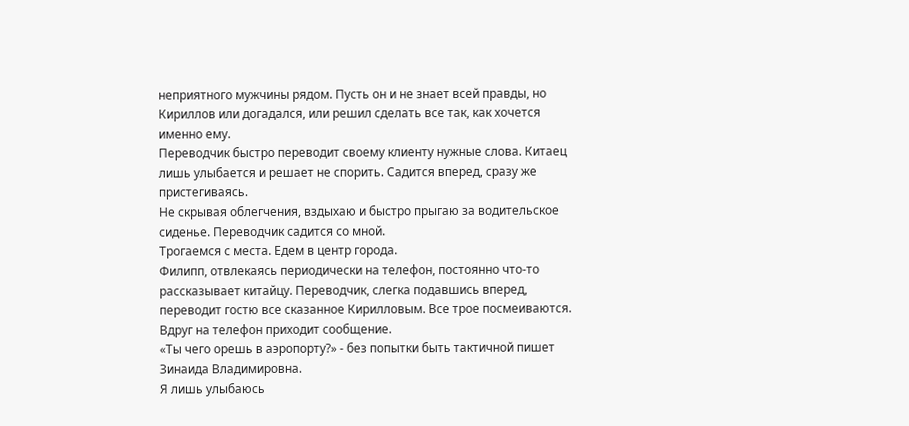неприятного мужчины рядом. Пусть он и не знает всей правды, но Кириллов или догадался, или решил сделать все так, как хочется именно ему.
Переводчик быстро переводит своему клиенту нужные слова. Китаец лишь улыбается и решает не спорить. Садится вперед, сразу же пристегиваясь.
Не скрывая облегчения, вздыхаю и быстро прыгаю за водительское сиденье. Переводчик садится со мной.
Трогаемся с места. Едем в центр города.
Филипп, отвлекаясь периодически на телефон, постоянно что-то рассказывает китайцу. Переводчик, слегка подавшись вперед, переводит гостю все сказанное Кирилловым. Все трое посмеиваются.
Вдруг на телефон приходит сообщение.
«Ты чего орешь в аэропорту?» - без попытки быть тактичной пишет Зинаида Владимировна.
Я лишь улыбаюсь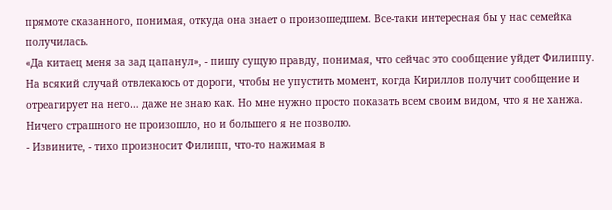прямоте сказанного, понимая, откуда она знает о произошедшем. Все-таки интересная бы у нас семейка получилась.
«Да китаец меня за зад цапанул», - пишу сущую правду, понимая, что сейчас это сообщение уйдет Филиппу.
На всякий случай отвлекаюсь от дороги, чтобы не упустить момент, когда Кириллов получит сообщение и отреагирует на него… даже не знаю как. Но мне нужно просто показать всем своим видом, что я не ханжа. Ничего страшного не произошло, но и большего я не позволю.
- Извините, - тихо произносит Филипп, что-то нажимая в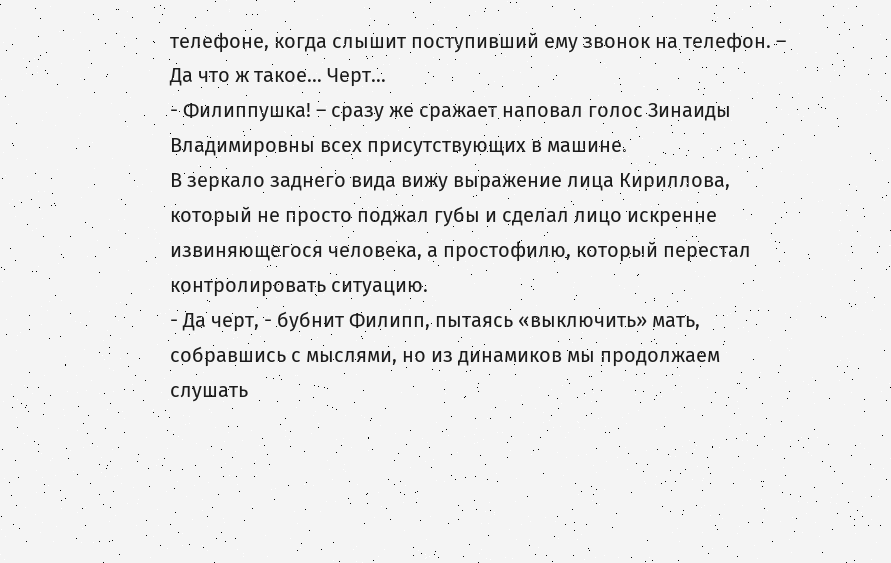телефоне, когда слышит поступивший ему звонок на телефон. – Да что ж такое… Черт…
- Филиппушка! – сразу же сражает наповал голос Зинаиды Владимировны всех присутствующих в машине.
В зеркало заднего вида вижу выражение лица Кириллова, который не просто поджал губы и сделал лицо искренне извиняющегося человека, а простофилю, который перестал контролировать ситуацию.
- Да черт, - бубнит Филипп, пытаясь «выключить» мать, собравшись с мыслями, но из динамиков мы продолжаем слушать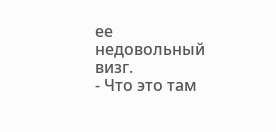ее недовольный визг.
- Что это там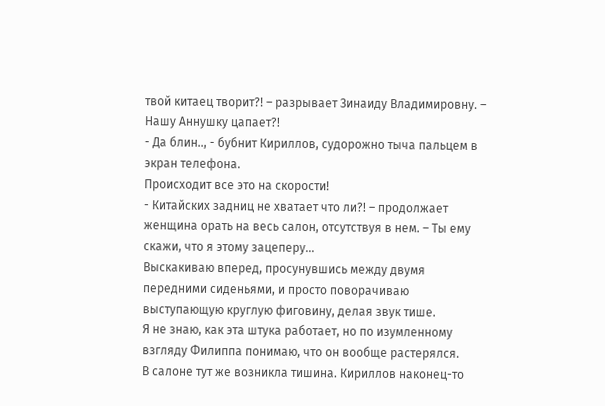твой китаец творит?! – разрывает Зинаиду Владимировну. – Нашу Аннушку цапает?!
- Да блин.., - бубнит Кириллов, судорожно тыча пальцем в экран телефона.
Происходит все это на скорости!
- Китайских задниц не хватает что ли?! – продолжает женщина орать на весь салон, отсутствуя в нем. – Ты ему скажи, что я этому зацеперу…
Выскакиваю вперед, просунувшись между двумя передними сиденьями, и просто поворачиваю выступающую круглую фиговину, делая звук тише.
Я не знаю, как эта штука работает, но по изумленному взгляду Филиппа понимаю, что он вообще растерялся.
В салоне тут же возникла тишина. Кириллов наконец-то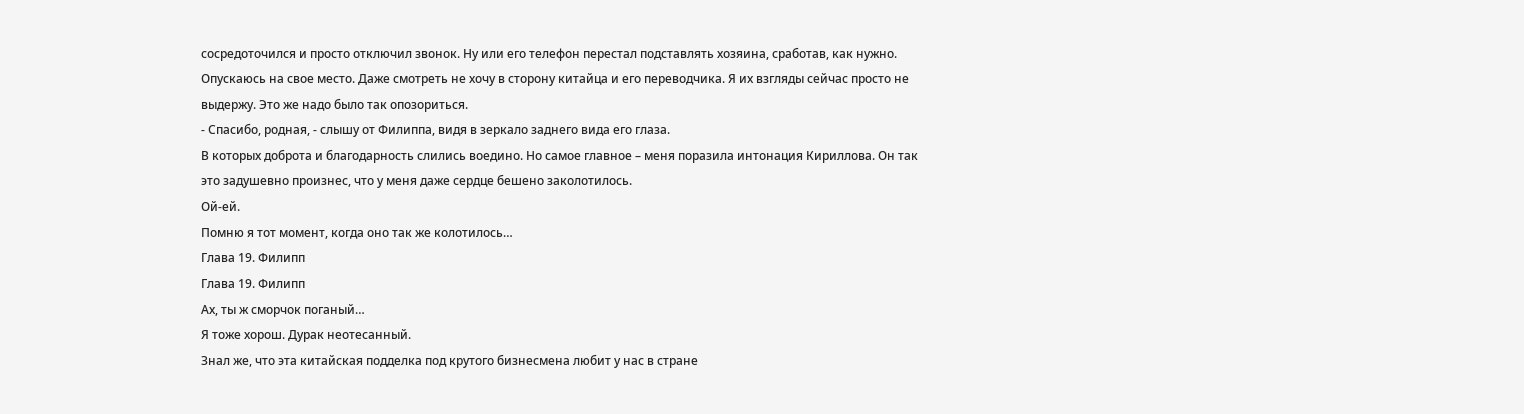сосредоточился и просто отключил звонок. Ну или его телефон перестал подставлять хозяина, сработав, как нужно.
Опускаюсь на свое место. Даже смотреть не хочу в сторону китайца и его переводчика. Я их взгляды сейчас просто не выдержу. Это же надо было так опозориться.
- Спасибо, родная, - слышу от Филиппа, видя в зеркало заднего вида его глаза.
В которых доброта и благодарность слились воедино. Но самое главное – меня поразила интонация Кириллова. Он так это задушевно произнес, что у меня даже сердце бешено заколотилось.
Ой-ей.
Помню я тот момент, когда оно так же колотилось…
Глава 19. Филипп
Глава 19. Филипп
Ах, ты ж сморчок поганый…
Я тоже хорош. Дурак неотесанный.
Знал же, что эта китайская подделка под крутого бизнесмена любит у нас в стране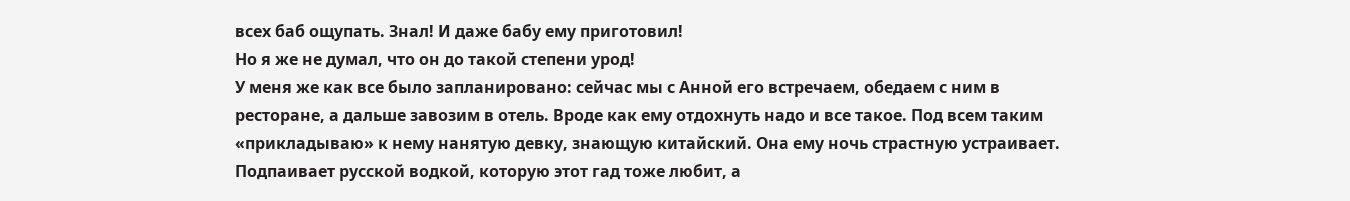всех баб ощупать. Знал! И даже бабу ему приготовил!
Но я же не думал, что он до такой степени урод!
У меня же как все было запланировано: сейчас мы с Анной его встречаем, обедаем с ним в ресторане, а дальше завозим в отель. Вроде как ему отдохнуть надо и все такое. Под всем таким «прикладываю» к нему нанятую девку, знающую китайский. Она ему ночь страстную устраивает. Подпаивает русской водкой, которую этот гад тоже любит, а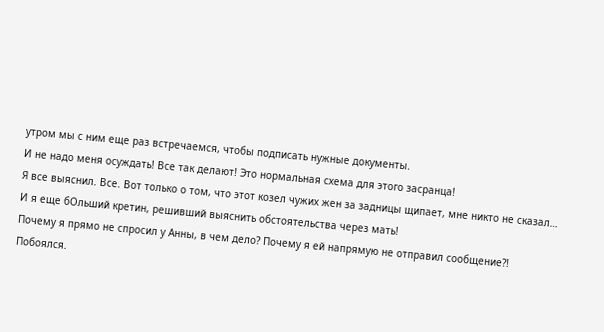утром мы с ним еще раз встречаемся, чтобы подписать нужные документы.
И не надо меня осуждать! Все так делают! Это нормальная схема для этого засранца!
Я все выяснил. Все. Вот только о том, что этот козел чужих жен за задницы щипает, мне никто не сказал…
И я еще бОльший кретин, решивший выяснить обстоятельства через мать!
Почему я прямо не спросил у Анны, в чем дело? Почему я ей напрямую не отправил сообщение?!
Побоялся.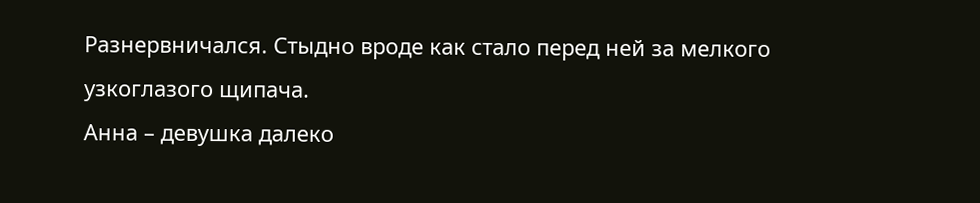Разнервничался. Стыдно вроде как стало перед ней за мелкого узкоглазого щипача.
Анна – девушка далеко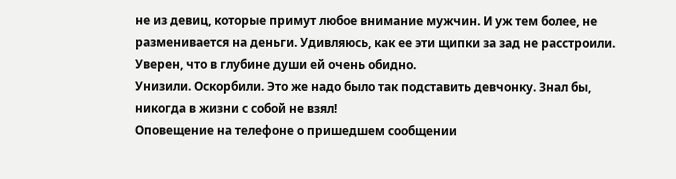не из девиц, которые примут любое внимание мужчин. И уж тем более, не разменивается на деньги. Удивляюсь, как ее эти щипки за зад не расстроили. Уверен, что в глубине души ей очень обидно.
Унизили. Оскорбили. Это же надо было так подставить девчонку. Знал бы, никогда в жизни с собой не взял!
Оповещение на телефоне о пришедшем сообщении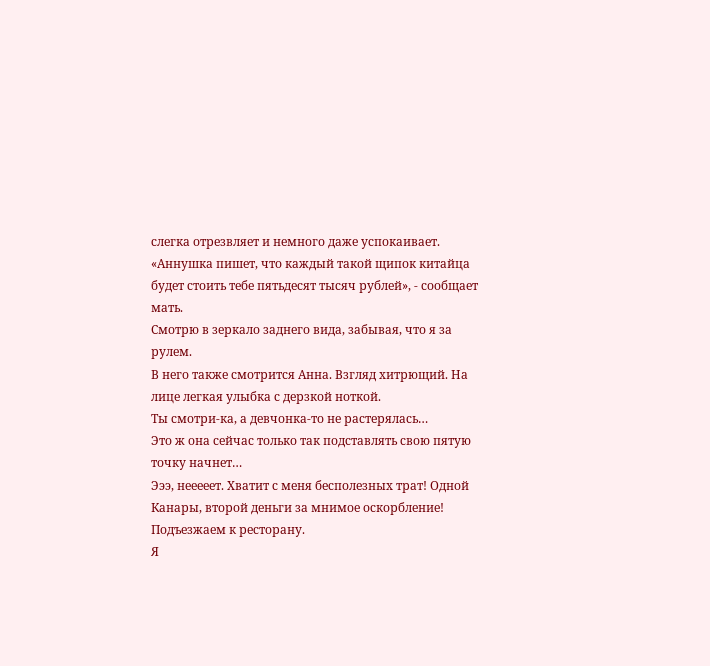слегка отрезвляет и немного даже успокаивает.
«Аннушка пишет, что каждый такой щипок китайца будет стоить тебе пятьдесят тысяч рублей», - сообщает мать.
Смотрю в зеркало заднего вида, забывая, что я за рулем.
В него также смотрится Анна. Взгляд хитрющий. На лице легкая улыбка с дерзкой ноткой.
Ты смотри-ка, а девчонка-то не растерялась…
Это ж она сейчас только так подставлять свою пятую точку начнет…
Эээ, нееееет. Хватит с меня бесполезных трат! Одной Канары, второй деньги за мнимое оскорбление!
Подъезжаем к ресторану.
Я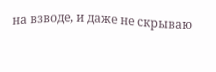на взводе, и даже не скрываю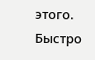этого.
Быстро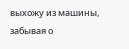выхожу из машины, забывая о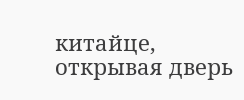китайце, открывая дверь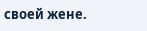своей жене.